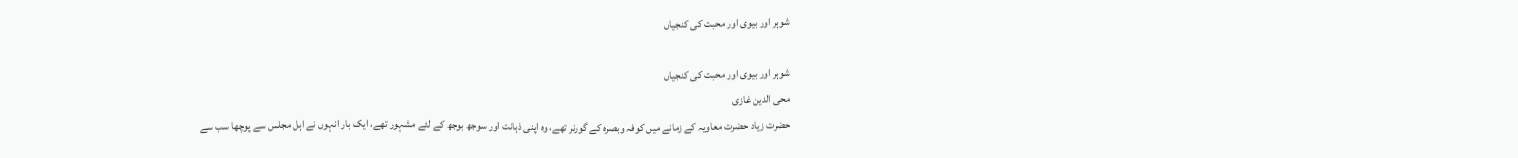شوہر اور بیوی اور محبت کی کنجیاں

شوہر اور بیوی اور محبت کی کنجیاں
محی الدین غازی
حضرت زیاد حضرت معاویہ کے زمانے میں کوفہ وبصرہ کے گورنر تھے، وہ اپنی ذہانت اور سوجھ بوجھ کے لئے مشہور تھے، ایک بار انہوں نے اہل مجلس سے پوچھا سب سے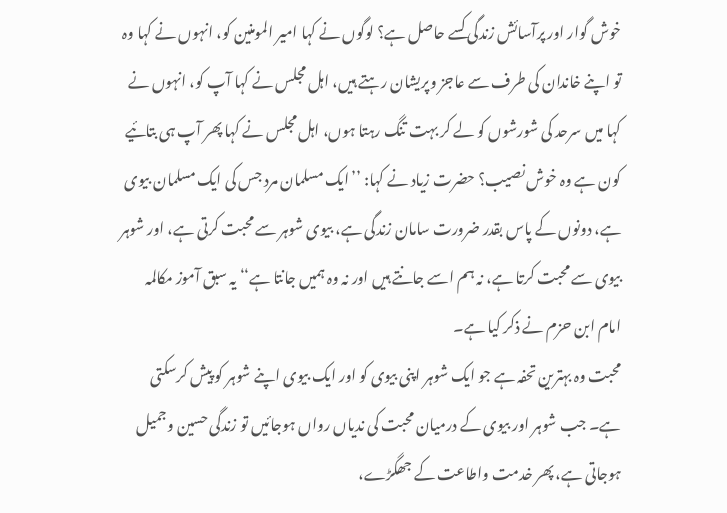خوش گوار اور پرآسائش زندگی کسے حاصل ہے؟ لوگوں نے کہا امیر المومنین کو، انہوں نے کہا وہ تو اپنے خاندان کی طرف سے عاجز وپریشان رہتے ہیں، اہل مجلس نے کہا آپ کو، انہوں نے کہا میں سرحد کی شورشوں کو لے کر بہت تنگ رہتا ہوں، اہل مجلس نے کہا پھر آپ ہی بتائیے کون ہے وہ خوش نصیب؟ حضرت زیاد نے کہا: ’’ایک مسلمان مرد جس کی ایک مسلمان بیوی ہے، دونوں کے پاس بقدر ضرورت سامان زندگی ہے، بیوی شوہر سے محبت کرتی ہے، اور شوہر بیوی سے محبت کرتا ہے، نہ ہم اسے جانتے ہیں اور نہ وہ ہمیں جانتا ہے‘‘ یہ سبق آموز مکالمہ امام ابن حزم نے ذکر کیا ہے۔
محبت وہ بہترین تحفہ ہے جو ایک شوہر اپنی بیوی کو اور ایک بیوی اپنے شوہر کو پیش کرسکتی ہے۔ جب شوہر اور بیوی کے درمیان محبت کی ندیاں رواں ہوجائیں تو زندگی حسین وجمیل ہوجاتی ہے، پھر خدمت واطاعت کے جھگڑے،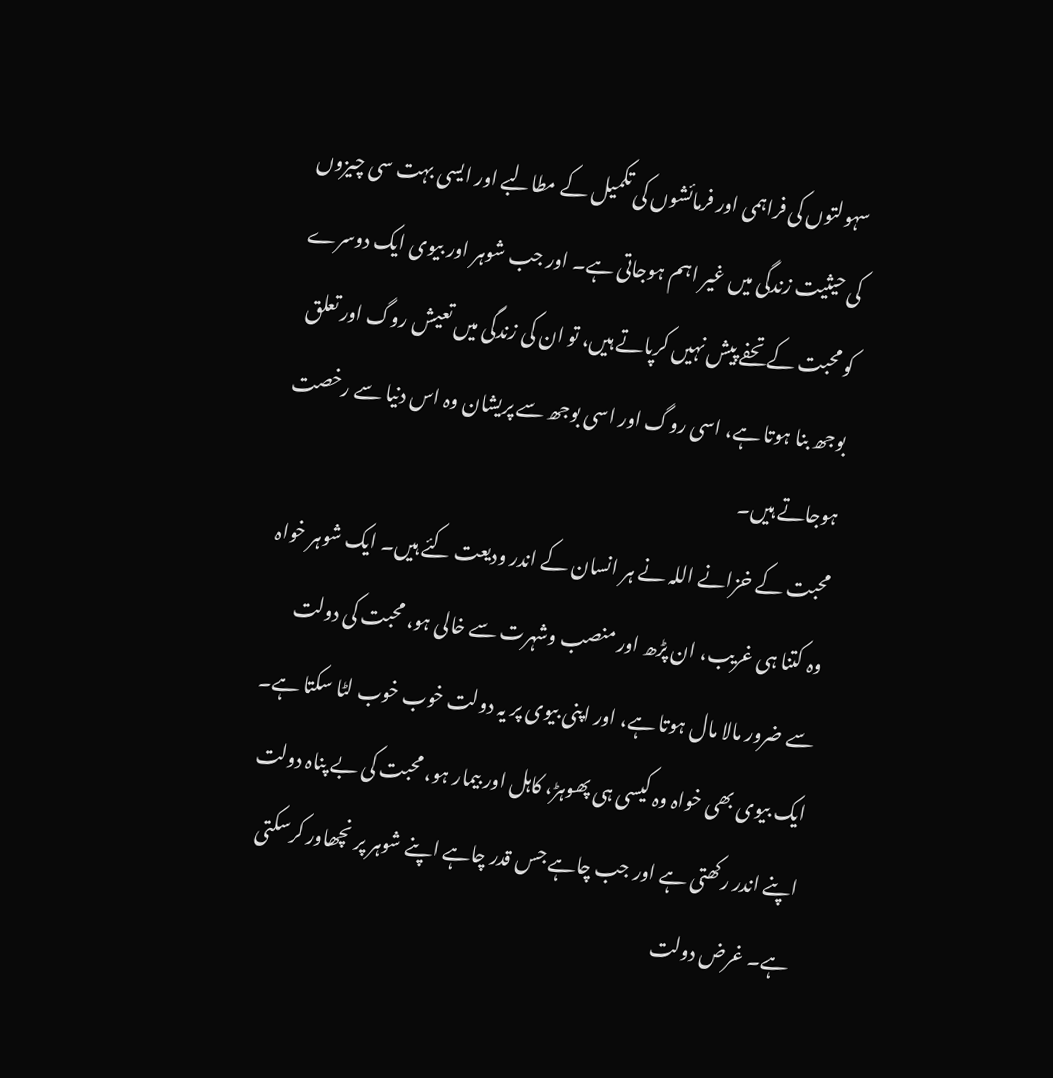سہولتوں کی فراہمی اور فرمائشوں کی تکمیل کے مطالبے اور ایسی بہت سی چیزوں کی حیثیت زندگی میں غیر اہم ہوجاتی ہے۔ اور جب شوہر اور بیوی ایک دوسرے کو محبت کے تحفے پیش نہیں کرپاتے ہیں، تو ان کی زندگی میں تعیش روگ اور تعلق بوجھ بنا ہوتا ہے، اسی روگ اور اسی بوجھ سے پریشان وہ اس دنیا سے رخصت ہوجاتے ہیں۔
محبت کے خزانے اللہ نے ہر انسان کے اندر ودیعت کئے ہیں۔ ایک شوہر خواہ وہ کتنا ہی غریب، ان پڑھ اور منصب وشہرت سے خالی ہو، محبت کی دولت سے ضرور مالا مال ہوتا ہے، اور اپنی بیوی پر یہ دولت خوب خوب لٹا سکتا ہے۔ ایک بیوی بھی خواہ وہ کیسی ہی پھوہڑ، کاہل اور بیمار ہو، محبت کی بے پناہ دولت اپنے اندر رکھتی ہے اور جب چاہے جس قدر چاہے اپنے شوہر پر نچھاور کرسکتی ہے۔ غرض دولت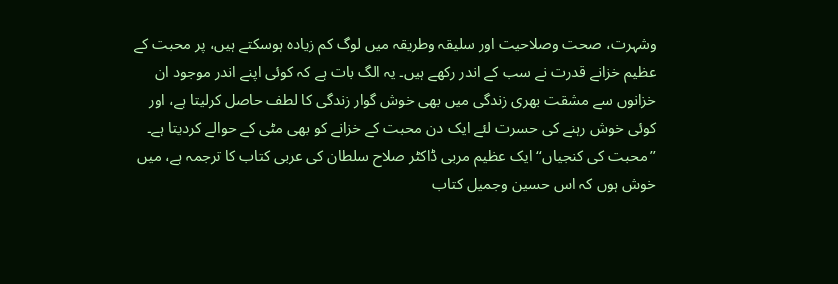وشہرت، صحت وصلاحیت اور سلیقہ وطریقہ میں لوگ کم زیادہ ہوسکتے ہیں، پر محبت کے عظیم خزانے قدرت نے سب کے اندر رکھے ہیں۔ یہ الگ بات ہے کہ کوئی اپنے اندر موجود ان خزانوں سے مشقت بھری زندگی میں بھی خوش گوار زندگی کا لطف حاصل کرلیتا ہے، اور کوئی خوش رہنے کی حسرت لئے ایک دن محبت کے خزانے کو بھی مٹی کے حوالے کردیتا ہے۔
’’محبت کی کنجیاں‘‘ ایک عظیم مربی ڈاکٹر صلاح سلطان کی عربی کتاب کا ترجمہ ہے، میں خوش ہوں کہ اس حسین وجمیل کتاب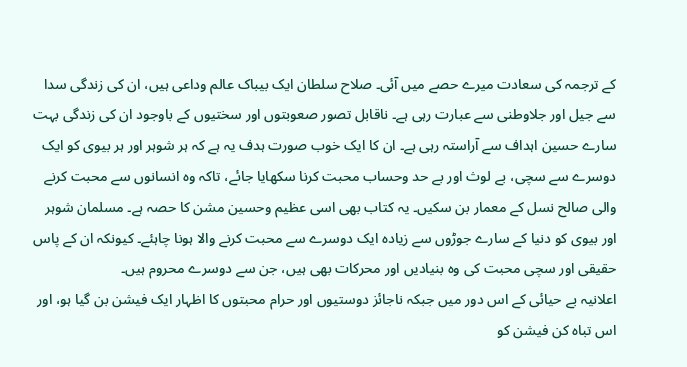کے ترجمہ کی سعادت میرے حصے میں آئی۔ صلاح سلطان ایک بیباک عالم وداعی ہیں، ان کی زندگی سدا سے جیل اور جلاوطنی سے عبارت رہی ہے۔ ناقابل تصور صعوبتوں اور سختیوں کے باوجود ان کی زندگی بہت سارے حسین اہداف سے آراستہ رہی ہے۔ ان کا ایک خوب صورت ہدف یہ ہے کہ ہر شوہر اور ہر بیوی کو ایک دوسرے سے سچی، بے لوث اور بے حد وحساب محبت کرنا سکھایا جائے، تاکہ وہ انسانوں سے محبت کرنے والی صالح نسل کے معمار بن سکیں۔ یہ کتاب بھی اسی عظیم وحسین مشن کا حصہ ہے۔ مسلمان شوہر اور بیوی کو دنیا کے سارے جوڑوں سے زیادہ ایک دوسرے سے محبت کرنے والا ہونا چاہئے۔ کیونکہ ان کے پاس حقیقی اور سچی محبت کی وہ بنیادیں اور محرکات بھی ہیں، جن سے دوسرے محروم ہیں۔
اعلانیہ بے حیائی کے اس دور میں جبکہ ناجائز دوستیوں اور حرام محبتوں کا اظہار ایک فیشن بن گیا ہو، اور اس تباہ کن فیشن کو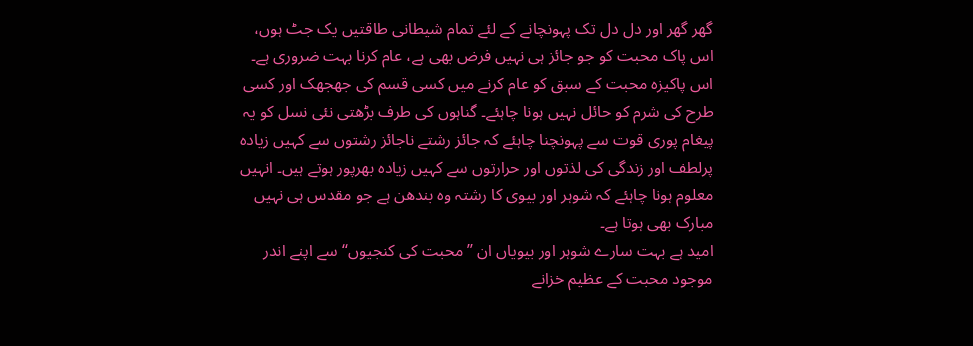گھر گھر اور دل دل تک پہونچانے کے لئے تمام شیطانی طاقتیں یک جٹ ہوں، اس پاک محبت کو جو جائز ہی نہیں فرض بھی ہے، عام کرنا بہت ضروری ہے۔ اس پاکیزہ محبت کے سبق کو عام کرنے میں کسی قسم کی جھجھک اور کسی طرح کی شرم کو حائل نہیں ہونا چاہئے۔ گناہوں کی طرف بڑھتی نئی نسل کو یہ پیغام پوری قوت سے پہونچنا چاہئے کہ جائز رشتے ناجائز رشتوں سے کہیں زیادہ پرلطف اور زندگی کی لذتوں اور حرارتوں سے کہیں زیادہ بھرپور ہوتے ہیں۔ انہیں معلوم ہونا چاہئے کہ شوہر اور بیوی کا رشتہ وہ بندھن ہے جو مقدس ہی نہیں مبارک بھی ہوتا ہے۔
امید ہے بہت سارے شوہر اور بیویاں ان ’’محبت کی کنجیوں‘‘ سے اپنے اندر موجود محبت کے عظیم خزانے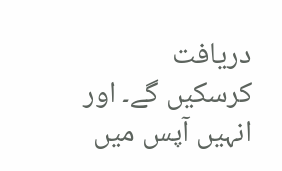دریافت کرسکیں گے۔ اور انہیں آپس میں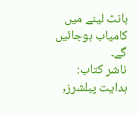بانٹ لینے میں کامیاب ہوجائیں گے۔
ناشر کتاب: ہدایت پبلشرز,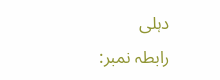دہلی
رابطہ نمبر: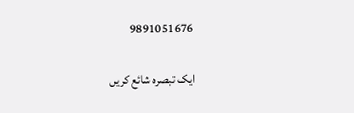9891051676

ایک تبصرہ شائع کریں